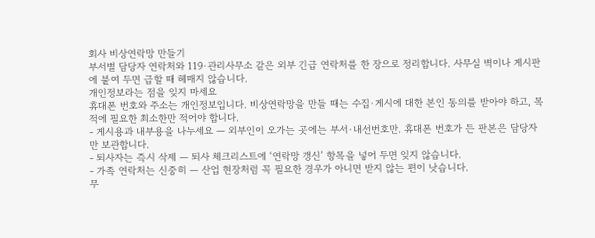회사 비상연락망 만들기
부서별 담당자 연락처와 119·관리사무소 같은 외부 긴급 연락처를 한 장으로 정리합니다. 사무실 벽이나 게시판에 붙여 두면 급할 때 헤매지 않습니다.
개인정보라는 점을 잊지 마세요
휴대폰 번호와 주소는 개인정보입니다. 비상연락망을 만들 때는 수집·게시에 대한 본인 동의를 받아야 하고, 목적에 필요한 최소한만 적어야 합니다.
- 게시용과 내부용을 나누세요 — 외부인이 오가는 곳에는 부서·내선번호만. 휴대폰 번호가 든 판본은 담당자만 보관합니다.
- 퇴사자는 즉시 삭제 — 퇴사 체크리스트에 ‘연락망 갱신’ 항목을 넣어 두면 잊지 않습니다.
- 가족 연락처는 신중히 — 산업 현장처럼 꼭 필요한 경우가 아니면 받지 않는 편이 낫습니다.
무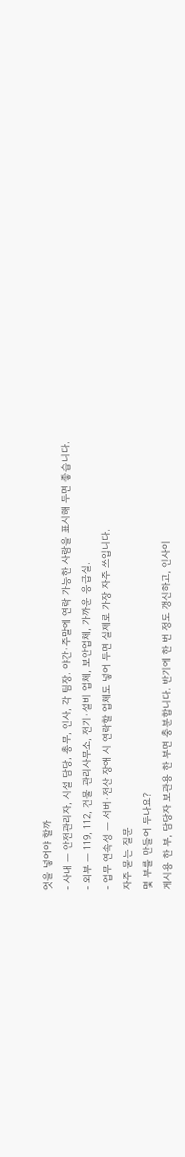엇을 넣어야 할까
- 사내 — 안전관리자, 시설 담당, 총무, 인사, 각 팀장. 야간·주말에 연락 가능한 사람을 표시해 두면 좋습니다.
- 외부 — 119, 112, 건물 관리사무소, 전기·설비 업체, 보안업체, 가까운 응급실.
- 업무 연속성 — 서버·전산 장애 시 연락할 업체도 넣어 두면 실제로 가장 자주 쓰입니다.
자주 묻는 질문
몇 부를 만들어 두나요?
게시용 한 부, 담당자 보관용 한 부면 충분합니다. 반기에 한 번 정도 갱신하고, 인사이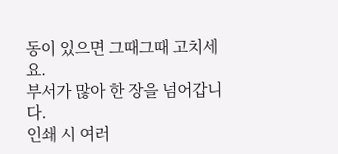동이 있으면 그때그때 고치세요.
부서가 많아 한 장을 넘어갑니다.
인쇄 시 여러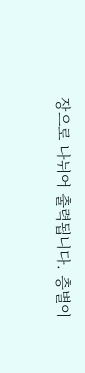장으로 나뉘어 출력됩니다. 층별이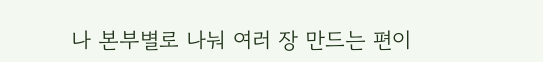나 본부별로 나눠 여러 장 만드는 편이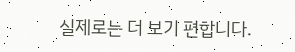실제로는 더 보기 편합니다.